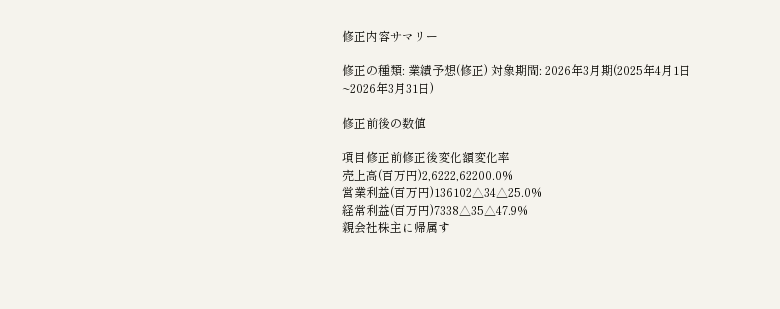修正内容サマリー

修正の種類: 業績予想(修正) 対象期間: 2026年3月期(2025年4月1日~2026年3月31日)

修正前後の数値

項目修正前修正後変化額変化率
売上高(百万円)2,6222,62200.0%
営業利益(百万円)136102△34△25.0%
経常利益(百万円)7338△35△47.9%
親会社株主に帰属す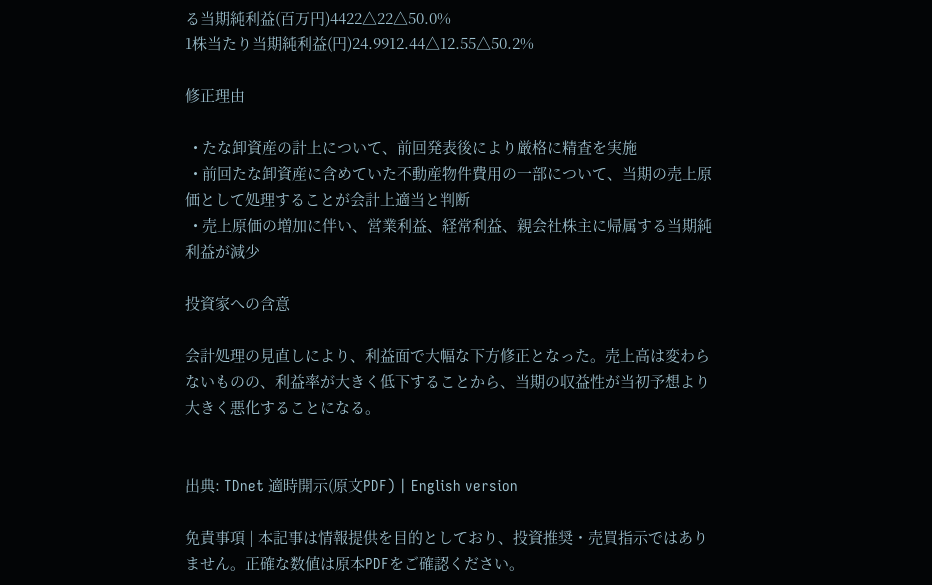る当期純利益(百万円)4422△22△50.0%
1株当たり当期純利益(円)24.9912.44△12.55△50.2%

修正理由

  • たな卸資産の計上について、前回発表後により厳格に精査を実施
  • 前回たな卸資産に含めていた不動産物件費用の一部について、当期の売上原価として処理することが会計上適当と判断
  • 売上原価の増加に伴い、営業利益、経常利益、親会社株主に帰属する当期純利益が減少

投資家への含意

会計処理の見直しにより、利益面で大幅な下方修正となった。売上高は変わらないものの、利益率が大きく低下することから、当期の収益性が当初予想より大きく悪化することになる。


出典: TDnet 適時開示(原文PDF) | English version

免責事項 | 本記事は情報提供を目的としており、投資推奨・売買指示ではありません。正確な数値は原本PDFをご確認ください。